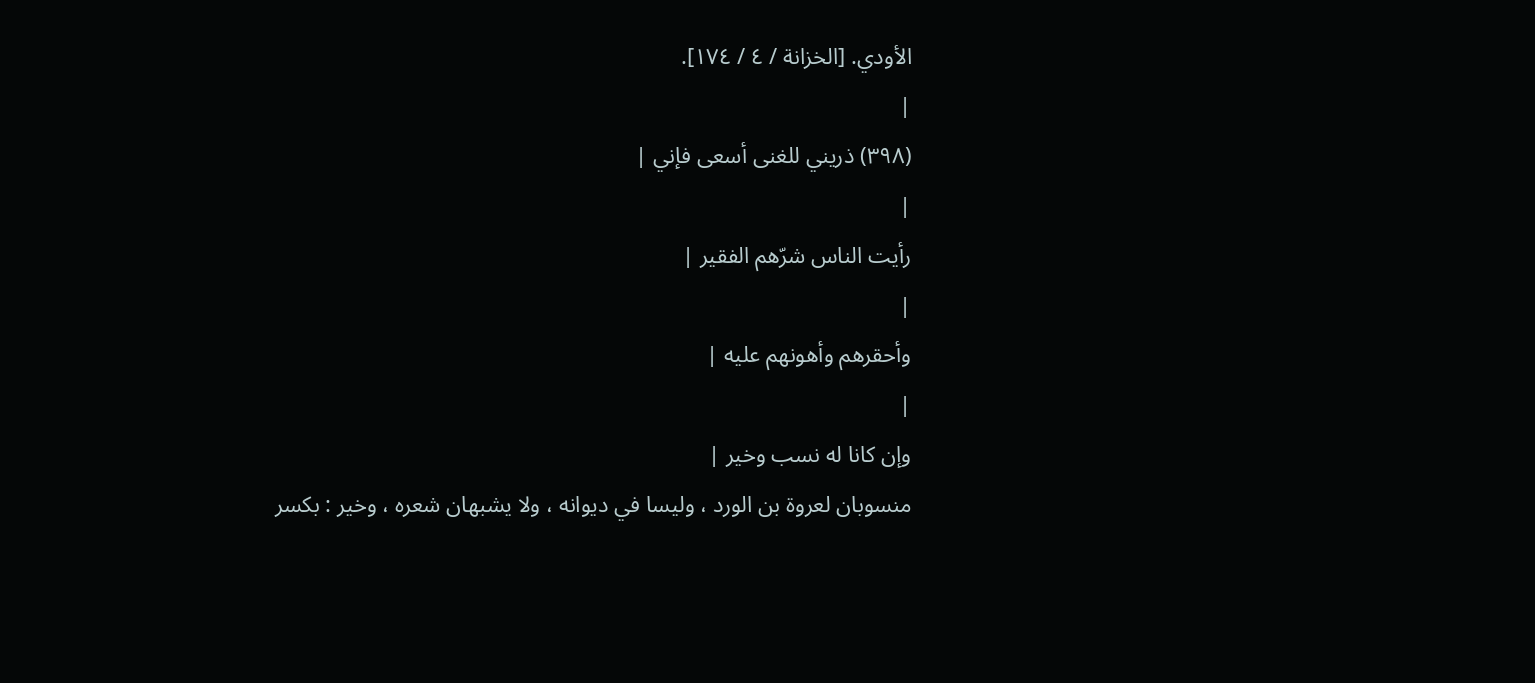الأودي. [الخزانة / ٤ / ١٧٤].
|
(٣٩٨) ذريني للغنى أسعى فإني |
|
رأيت الناس شرّهم الفقير |
|
وأحقرهم وأهونهم عليه |
|
وإن كانا له نسب وخير |
منسوبان لعروة بن الورد ، وليسا في ديوانه ، ولا يشبهان شعره ، وخير : بكسر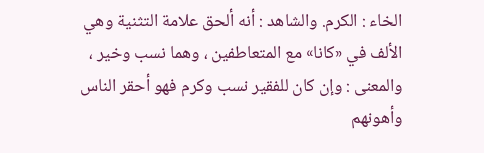الخاء : الكرم. والشاهد : أنه ألحق علامة التثنية وهي الألف في «كانا» مع المتعاطفين ، وهما نسب وخير ، والمعنى : وإن كان للفقير نسب وكرم فهو أحقر الناس وأهونهم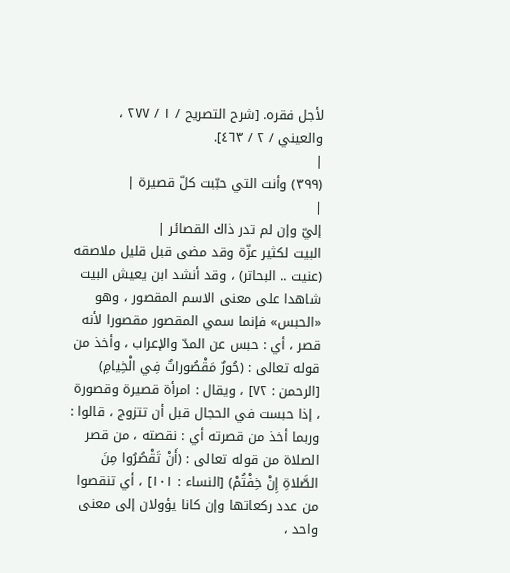لأجل فقره. [شرح التصريح / ١ / ٢٧٧ ، والعيني / ٢ / ٤٦٣].
|
(٣٩٩) وأنت التي حبّبت كلّ قصيرة |
|
إليّ وإن لم تدر ذاك القصائر |
البيت لكثير عزّة وقد مضى قبل قليل ملاصقه (عنيت .. البحاتر) ، وقد أنشد ابن يعيش البيت شاهدا على معنى الاسم المقصور ، وهو «الحبس» فإنما سمي المقصور مقصورا لأنه قصر ، أي : حبس عن المدّ والإعراب ، وأخذ من قوله تعالى : (حُورٌ مَقْصُوراتٌ فِي الْخِيامِ) [الرحمن : ٧٢] ، ويقال : امرأة قصيرة وقصورة ، إذا حبست في الحجال قبل أن تتزوج ، قالوا : وربما أخذ من قصرته أي : نقصته ، من قصر الصلاة من قوله تعالى : (أَنْ تَقْصُرُوا مِنَ الصَّلاةِ إِنْ خِفْتُمْ) [النساء : ١٠١] ، أي تنقصوا من عدد ركعاتها وإن كانا يؤولان إلى معنى واحد ،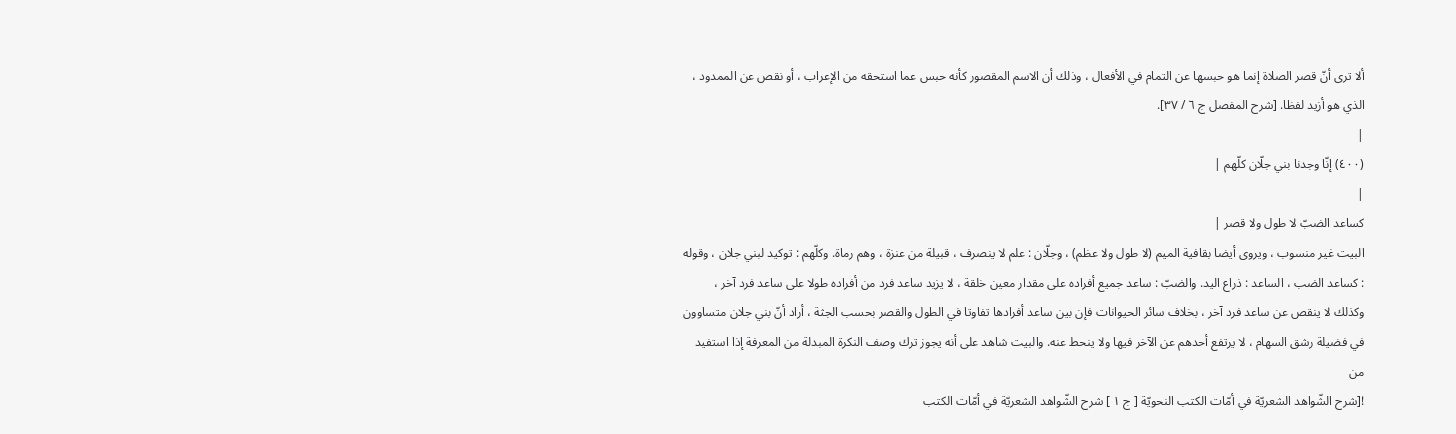ألا ترى أنّ قصر الصلاة إنما هو حبسها عن التمام في الأفعال ، وذلك أن الاسم المقصور كأنه حبس عما استحقه من الإعراب ، أو نقص عن الممدود ، الذي هو أزيد لفظا. [شرح المفصل ج ٦ / ٣٧].
|
(٤٠٠) إنّا وجدنا بني جلّان كلّهم |
|
كساعد الضبّ لا طول ولا قصر |
البيت غير منسوب ، ويروى أيضا بقافية الميم (لا طول ولا عظم) ، وجلّان : علم لا ينصرف ، قبيلة من عنزة ، وهم رماة. وكلّهم : توكيد لبني جلان ، وقوله : كساعد الضب ، الساعد : ذراع اليد. والضبّ : ساعد جميع أفراده على مقدار معين خلقة ، لا يزيد ساعد فرد من أفراده طولا على ساعد فرد آخر ، وكذلك لا ينقص عن ساعد فرد آخر ، بخلاف سائر الحيوانات فإن بين ساعد أفرادها تفاوتا في الطول والقصر بحسب الجثة ، أراد أنّ بني جلان متساوون في فضيلة رشق السهام ، لا يرتفع أحدهم عن الآخر فيها ولا ينحط عنه. والبيت شاهد على أنه يجوز ترك وصف النكرة المبدلة من المعرفة إذا استفيد من
![شرح الشّواهد الشعريّة في أمّات الكتب النحويّة [ ج ١ ] شرح الشّواهد الشعريّة في أمّات الكتب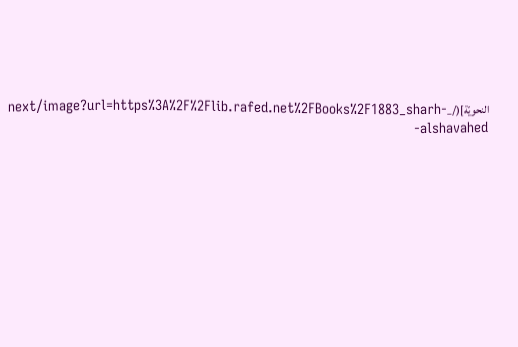النحويّة](/_next/image?url=https%3A%2F%2Flib.rafed.net%2FBooks%2F1883_sharh-alshavahed-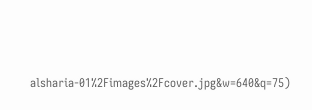alsharia-01%2Fimages%2Fcover.jpg&w=640&q=75)